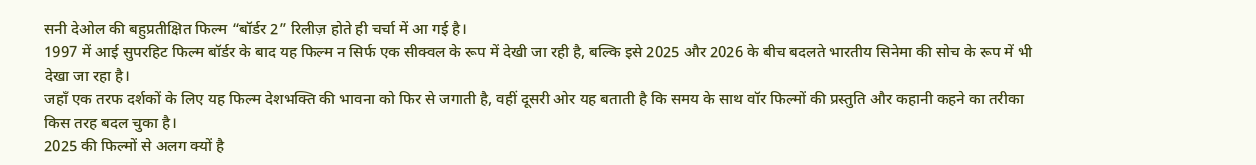सनी देओल की बहुप्रतीक्षित फिल्म “बॉर्डर 2” रिलीज़ होते ही चर्चा में आ गई है।
1997 में आई सुपरहिट फिल्म बॉर्डर के बाद यह फिल्म न सिर्फ एक सीक्वल के रूप में देखी जा रही है, बल्कि इसे 2025 और 2026 के बीच बदलते भारतीय सिनेमा की सोच के रूप में भी देखा जा रहा है।
जहाँ एक तरफ दर्शकों के लिए यह फिल्म देशभक्ति की भावना को फिर से जगाती है, वहीं दूसरी ओर यह बताती है कि समय के साथ वॉर फिल्मों की प्रस्तुति और कहानी कहने का तरीका किस तरह बदल चुका है।
2025 की फिल्मों से अलग क्यों है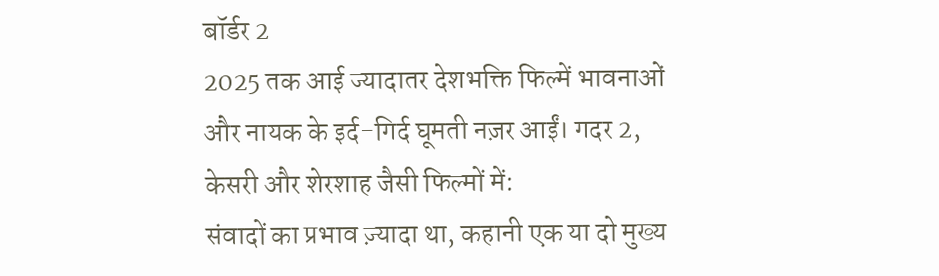बॉर्डर 2
2025 तक आई ज्यादातर देशभक्ति फिल्में भावनाओं और नायक के इर्द-गिर्द घूमती नज़र आईं। गदर 2, केसरी और शेरशाह जैसी फिल्मों में:
संवादों का प्रभाव ज़्यादा था, कहानी एक या दो मुख्य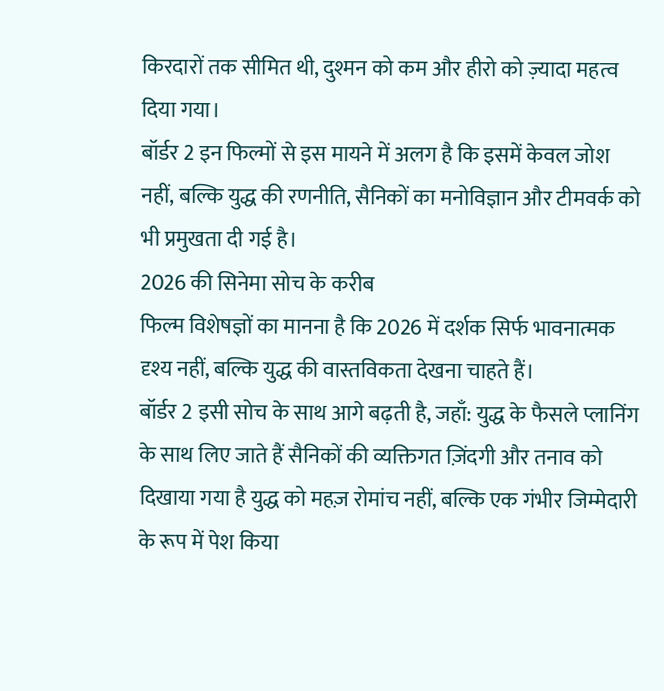किरदारों तक सीमित थी, दुश्मन को कम और हीरो को ज़्यादा महत्व दिया गया।
बॉर्डर 2 इन फिल्मों से इस मायने में अलग है कि इसमें केवल जोश नहीं, बल्कि युद्ध की रणनीति, सैनिकों का मनोविज्ञान और टीमवर्क को भी प्रमुखता दी गई है।
2026 की सिनेमा सोच के करीब
फिल्म विशेषज्ञों का मानना है कि 2026 में दर्शक सिर्फ भावनात्मक दृश्य नहीं, बल्कि युद्ध की वास्तविकता देखना चाहते हैं।
बॉर्डर 2 इसी सोच के साथ आगे बढ़ती है, जहाँ: युद्ध के फैसले प्लानिंग के साथ लिए जाते हैं सैनिकों की व्यक्तिगत ज़िंदगी और तनाव को दिखाया गया है युद्ध को महज़ रोमांच नहीं, बल्कि एक गंभीर जिम्मेदारी के रूप में पेश किया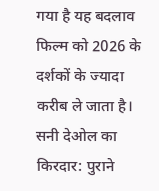गया है यह बदलाव फिल्म को 2026 के दर्शकों के ज्यादा करीब ले जाता है।
सनी देओल का किरदार: पुराने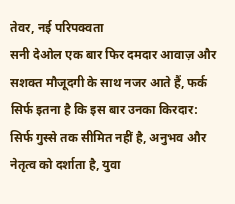तेवर, नई परिपक्वता
सनी देओल एक बार फिर दमदार आवाज़ और सशक्त मौजूदगी के साथ नजर आते हैं, फर्क सिर्फ इतना है कि इस बार उनका किरदार:
सिर्फ गुस्से तक सीमित नहीं है, अनुभव और नेतृत्व को दर्शाता है, युवा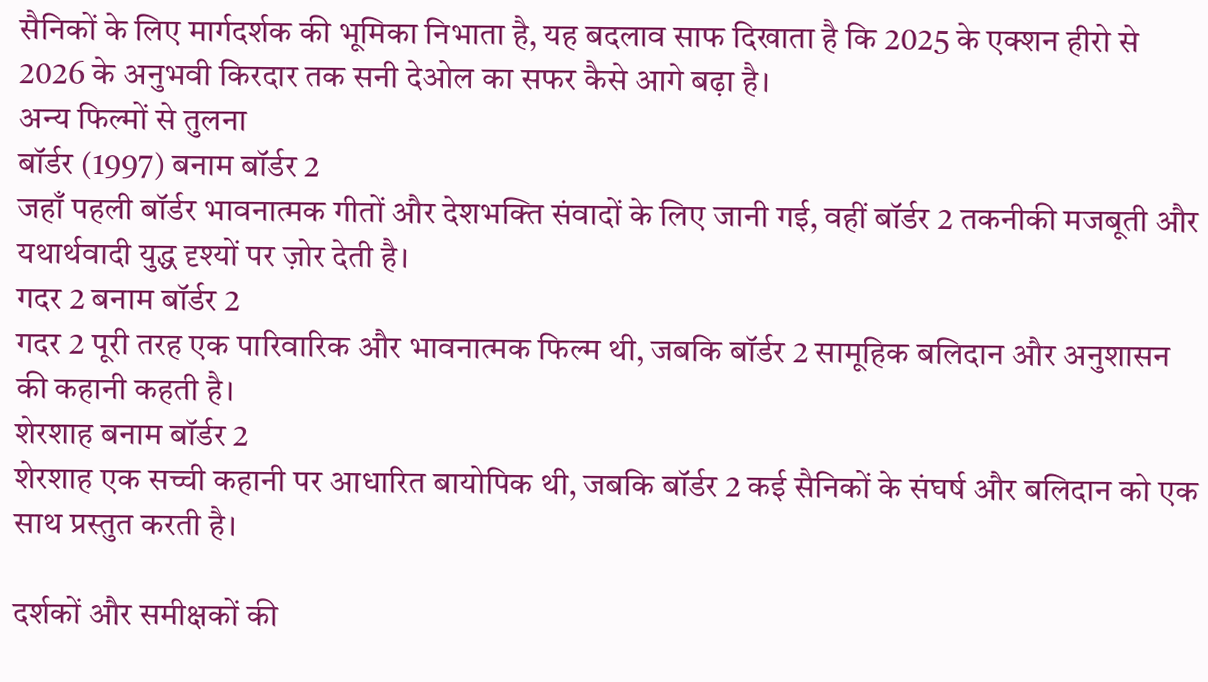सैनिकों के लिए मार्गदर्शक की भूमिका निभाता है, यह बदलाव साफ दिखाता है कि 2025 के एक्शन हीरो से 2026 के अनुभवी किरदार तक सनी देओल का सफर कैसे आगे बढ़ा है।
अन्य फिल्मों से तुलना
बॉर्डर (1997) बनाम बॉर्डर 2
जहाँ पहली बॉर्डर भावनात्मक गीतों और देशभक्ति संवादों के लिए जानी गई, वहीं बॉर्डर 2 तकनीकी मजबूती और यथार्थवादी युद्ध दृश्यों पर ज़ोर देती है।
गदर 2 बनाम बॉर्डर 2
गदर 2 पूरी तरह एक पारिवारिक और भावनात्मक फिल्म थी, जबकि बॉर्डर 2 सामूहिक बलिदान और अनुशासन की कहानी कहती है।
शेरशाह बनाम बॉर्डर 2
शेरशाह एक सच्ची कहानी पर आधारित बायोपिक थी, जबकि बॉर्डर 2 कई सैनिकों के संघर्ष और बलिदान को एक साथ प्रस्तुत करती है।

दर्शकों और समीक्षकों की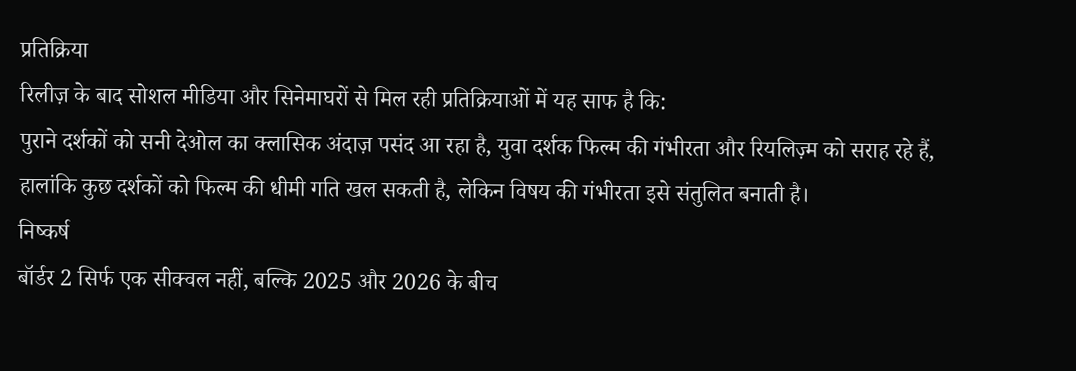प्रतिक्रिया
रिलीज़ के बाद सोशल मीडिया और सिनेमाघरों से मिल रही प्रतिक्रियाओं में यह साफ है कि:
पुराने दर्शकों को सनी देओल का क्लासिक अंदाज़ पसंद आ रहा है, युवा दर्शक फिल्म की गंभीरता और रियलिज़्म को सराह रहे हैं, हालांकि कुछ दर्शकों को फिल्म की धीमी गति खल सकती है, लेकिन विषय की गंभीरता इसे संतुलित बनाती है।
निष्कर्ष
बॉर्डर 2 सिर्फ एक सीक्वल नहीं, बल्कि 2025 और 2026 के बीच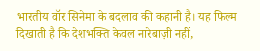भारतीय वॉर सिनेमा के बदलाव की कहानी है। यह फिल्म दिखाती है कि देशभक्ति केवल नारेबाज़ी नहीं,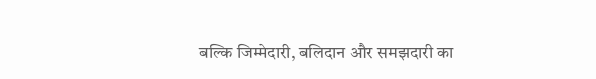बल्कि जिम्मेदारी, बलिदान और समझदारी का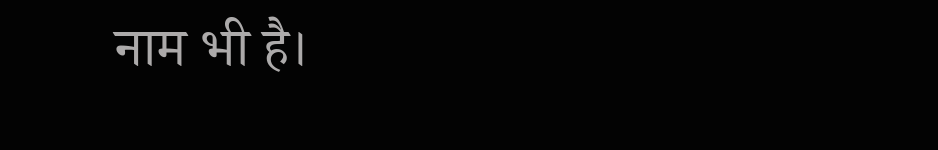नाम भी है।